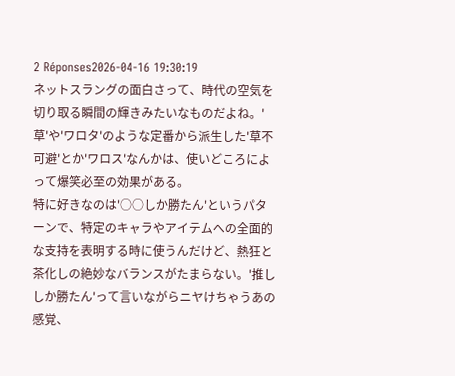2 Réponses2026-04-16 19:30:19
ネットスラングの面白さって、時代の空気を切り取る瞬間の輝きみたいなものだよね。'草'や'ワロタ'のような定番から派生した'草不可避'とか'ワロス'なんかは、使いどころによって爆笑必至の効果がある。
特に好きなのは'○○しか勝たん'というパターンで、特定のキャラやアイテムへの全面的な支持を表明する時に使うんだけど、熱狂と茶化しの絶妙なバランスがたまらない。'推ししか勝たん'って言いながらニヤけちゃうあの感覚、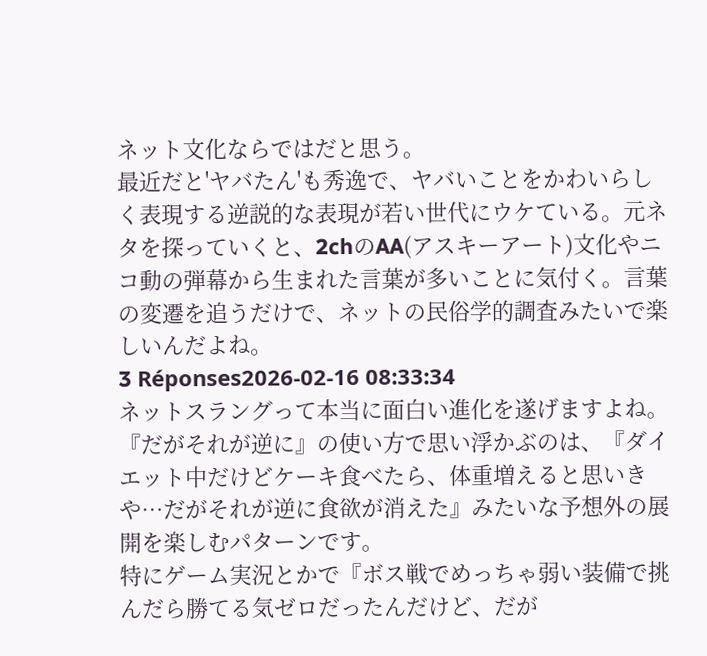ネット文化ならではだと思う。
最近だと'ヤバたん'も秀逸で、ヤバいことをかわいらしく表現する逆説的な表現が若い世代にウケている。元ネタを探っていくと、2chのAA(アスキーアート)文化やニコ動の弾幕から生まれた言葉が多いことに気付く。言葉の変遷を追うだけで、ネットの民俗学的調査みたいで楽しいんだよね。
3 Réponses2026-02-16 08:33:34
ネットスラングって本当に面白い進化を遂げますよね。『だがそれが逆に』の使い方で思い浮かぶのは、『ダイエット中だけどケーキ食べたら、体重増えると思いきや…だがそれが逆に食欲が消えた』みたいな予想外の展開を楽しむパターンです。
特にゲーム実況とかで『ボス戦でめっちゃ弱い装備で挑んだら勝てる気ゼロだったんだけど、だが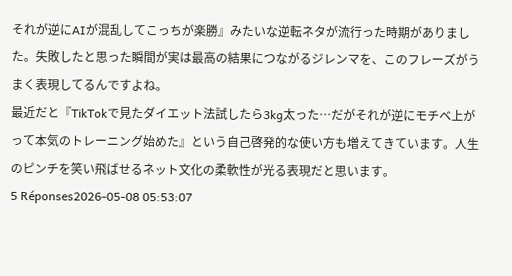それが逆にAIが混乱してこっちが楽勝』みたいな逆転ネタが流行った時期がありました。失敗したと思った瞬間が実は最高の結果につながるジレンマを、このフレーズがうまく表現してるんですよね。
最近だと『TikTokで見たダイエット法試したら3kg太った…だがそれが逆にモチベ上がって本気のトレーニング始めた』という自己啓発的な使い方も増えてきています。人生のピンチを笑い飛ばせるネット文化の柔軟性が光る表現だと思います。
5 Réponses2026-05-08 05:53:07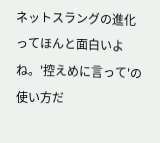ネットスラングの進化ってほんと面白いよね。'控えめに言って'の使い方だ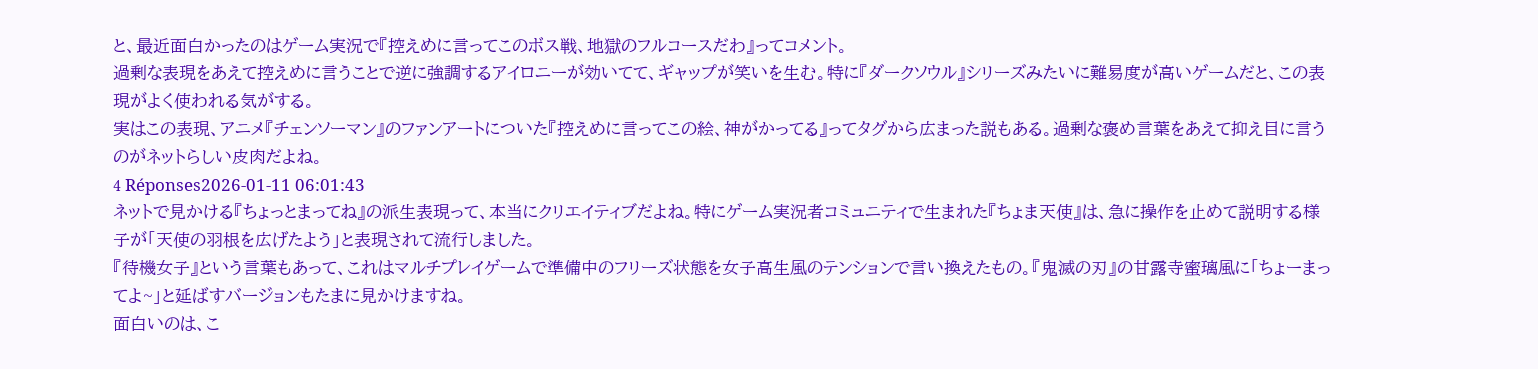と、最近面白かったのはゲーム実況で『控えめに言ってこのボス戦、地獄のフルコースだわ』ってコメント。
過剰な表現をあえて控えめに言うことで逆に強調するアイロニーが効いてて、ギャップが笑いを生む。特に『ダークソウル』シリーズみたいに難易度が高いゲームだと、この表現がよく使われる気がする。
実はこの表現、アニメ『チェンソーマン』のファンアートについた『控えめに言ってこの絵、神がかってる』ってタグから広まった説もある。過剰な褒め言葉をあえて抑え目に言うのがネットらしい皮肉だよね。
4 Réponses2026-01-11 06:01:43
ネットで見かける『ちょっとまってね』の派生表現って、本当にクリエイティブだよね。特にゲーム実況者コミュニティで生まれた『ちょま天使』は、急に操作を止めて説明する様子が「天使の羽根を広げたよう」と表現されて流行しました。
『待機女子』という言葉もあって、これはマルチプレイゲームで準備中のフリーズ状態を女子高生風のテンションで言い換えたもの。『鬼滅の刃』の甘露寺蜜璃風に「ちょーまってよ~」と延ばすバージョンもたまに見かけますね。
面白いのは、こ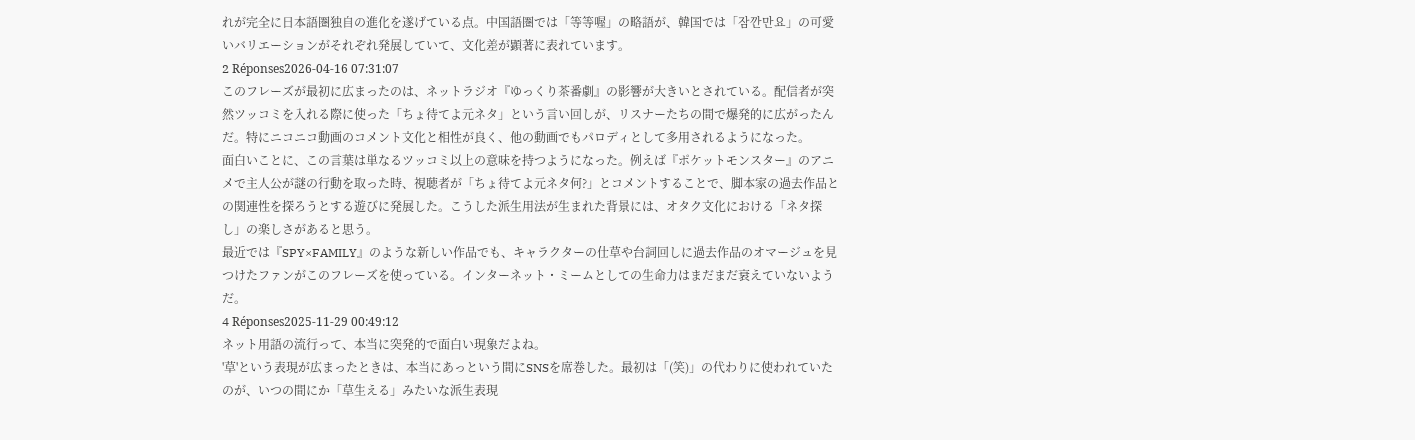れが完全に日本語圏独自の進化を遂げている点。中国語圏では「等等喔」の略語が、韓国では「잠깐만요」の可愛いバリエーションがそれぞれ発展していて、文化差が顕著に表れています。
2 Réponses2026-04-16 07:31:07
このフレーズが最初に広まったのは、ネットラジオ『ゆっくり茶番劇』の影響が大きいとされている。配信者が突然ツッコミを入れる際に使った「ちょ待てよ元ネタ」という言い回しが、リスナーたちの間で爆発的に広がったんだ。特にニコニコ動画のコメント文化と相性が良く、他の動画でもパロディとして多用されるようになった。
面白いことに、この言葉は単なるツッコミ以上の意味を持つようになった。例えば『ポケットモンスター』のアニメで主人公が謎の行動を取った時、視聴者が「ちょ待てよ元ネタ何?」とコメントすることで、脚本家の過去作品との関連性を探ろうとする遊びに発展した。こうした派生用法が生まれた背景には、オタク文化における「ネタ探し」の楽しさがあると思う。
最近では『SPY×FAMILY』のような新しい作品でも、キャラクターの仕草や台詞回しに過去作品のオマージュを見つけたファンがこのフレーズを使っている。インターネット・ミームとしての生命力はまだまだ衰えていないようだ。
4 Réponses2025-11-29 00:49:12
ネット用語の流行って、本当に突発的で面白い現象だよね。
'草'という表現が広まったときは、本当にあっという間にSNSを席巻した。最初は「(笑)」の代わりに使われていたのが、いつの間にか「草生える」みたいな派生表現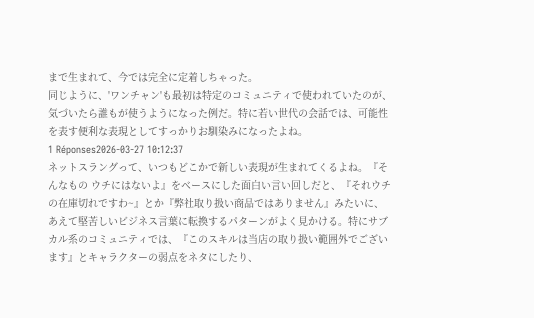まで生まれて、今では完全に定着しちゃった。
同じように、'ワンチャン'も最初は特定のコミュニティで使われていたのが、気づいたら誰もが使うようになった例だ。特に若い世代の会話では、可能性を表す便利な表現としてすっかりお馴染みになったよね。
1 Réponses2026-03-27 10:12:37
ネットスラングって、いつもどこかで新しい表現が生まれてくるよね。『そんなもの ウチにはないよ』をベースにした面白い言い回しだと、『それウチの在庫切れですわ~』とか『弊社取り扱い商品ではありません』みたいに、あえて堅苦しいビジネス言葉に転換するパターンがよく見かける。特にサブカル系のコミュニティでは、『このスキルは当店の取り扱い範囲外でございます』とキャラクターの弱点をネタにしたり、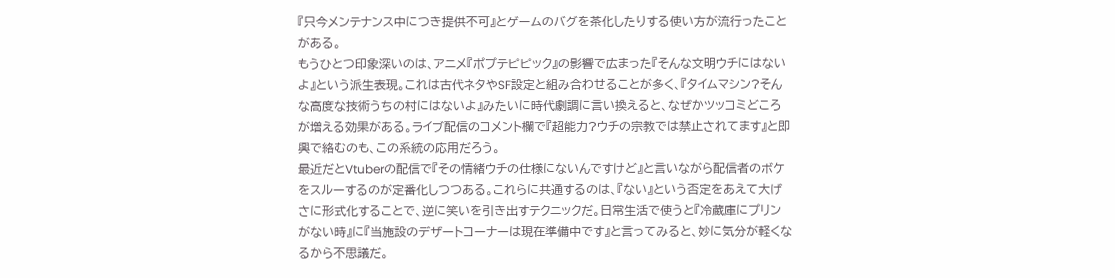『只今メンテナンス中につき提供不可』とゲームのバグを茶化したりする使い方が流行ったことがある。
もうひとつ印象深いのは、アニメ『ポプテピピック』の影響で広まった『そんな文明ウチにはないよ』という派生表現。これは古代ネタやSF設定と組み合わせることが多く、『タイムマシン?そんな高度な技術うちの村にはないよ』みたいに時代劇調に言い換えると、なぜかツッコミどころが増える効果がある。ライブ配信のコメント欄で『超能力?ウチの宗教では禁止されてます』と即興で絡むのも、この系統の応用だろう。
最近だとVtuberの配信で『その情緒ウチの仕様にないんですけど』と言いながら配信者のボケをスルーするのが定番化しつつある。これらに共通するのは、『ない』という否定をあえて大げさに形式化することで、逆に笑いを引き出すテクニックだ。日常生活で使うと『冷蔵庫にプリンがない時』に『当施設のデザートコーナーは現在準備中です』と言ってみると、妙に気分が軽くなるから不思議だ。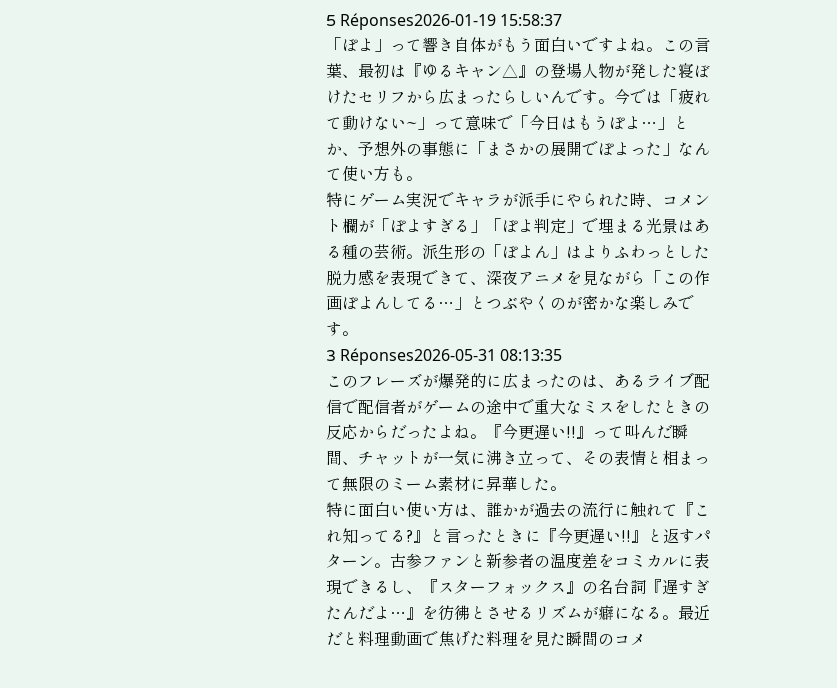5 Réponses2026-01-19 15:58:37
「ぽよ」って響き自体がもう面白いですよね。この言葉、最初は『ゆるキャン△』の登場人物が発した寝ぼけたセリフから広まったらしいんです。今では「疲れて動けない~」って意味で「今日はもうぽよ…」とか、予想外の事態に「まさかの展開でぽよった」なんて使い方も。
特にゲーム実況でキャラが派手にやられた時、コメント欄が「ぽよすぎる」「ぽよ判定」で埋まる光景はある種の芸術。派生形の「ぽよん」はよりふわっとした脱力感を表現できて、深夜アニメを見ながら「この作画ぽよんしてる…」とつぶやくのが密かな楽しみです。
3 Réponses2026-05-31 08:13:35
このフレーズが爆発的に広まったのは、あるライブ配信で配信者がゲームの途中で重大なミスをしたときの反応からだったよね。『今更遅い!!』って叫んだ瞬間、チャットが一気に沸き立って、その表情と相まって無限のミーム素材に昇華した。
特に面白い使い方は、誰かが過去の流行に触れて『これ知ってる?』と言ったときに『今更遅い!!』と返すパターン。古参ファンと新参者の温度差をコミカルに表現できるし、『スターフォックス』の名台詞『遅すぎたんだよ…』を彷彿とさせるリズムが癖になる。最近だと料理動画で焦げた料理を見た瞬間のコメ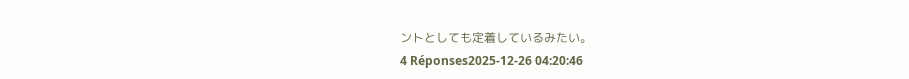ントとしても定着しているみたい。
4 Réponses2025-12-26 04:20:46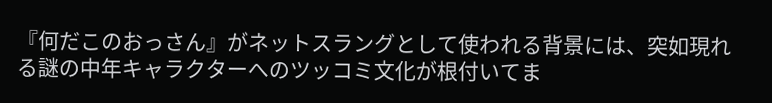『何だこのおっさん』がネットスラングとして使われる背景には、突如現れる謎の中年キャラクターへのツッコミ文化が根付いてま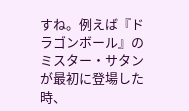すね。例えば『ドラゴンボール』のミスター・サタンが最初に登場した時、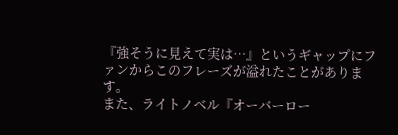『強そうに見えて実は…』というギャップにファンからこのフレーズが溢れたことがあります。
また、ライトノベル『オーバーロー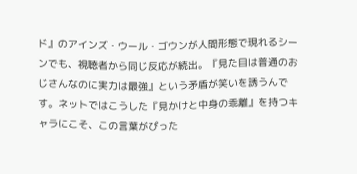ド』のアインズ・ウール・ゴウンが人間形態で現れるシーンでも、視聴者から同じ反応が続出。『見た目は普通のおじさんなのに実力は最強』という矛盾が笑いを誘うんです。ネットではこうした『見かけと中身の乖離』を持つキャラにこそ、この言葉がぴった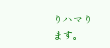りハマります。